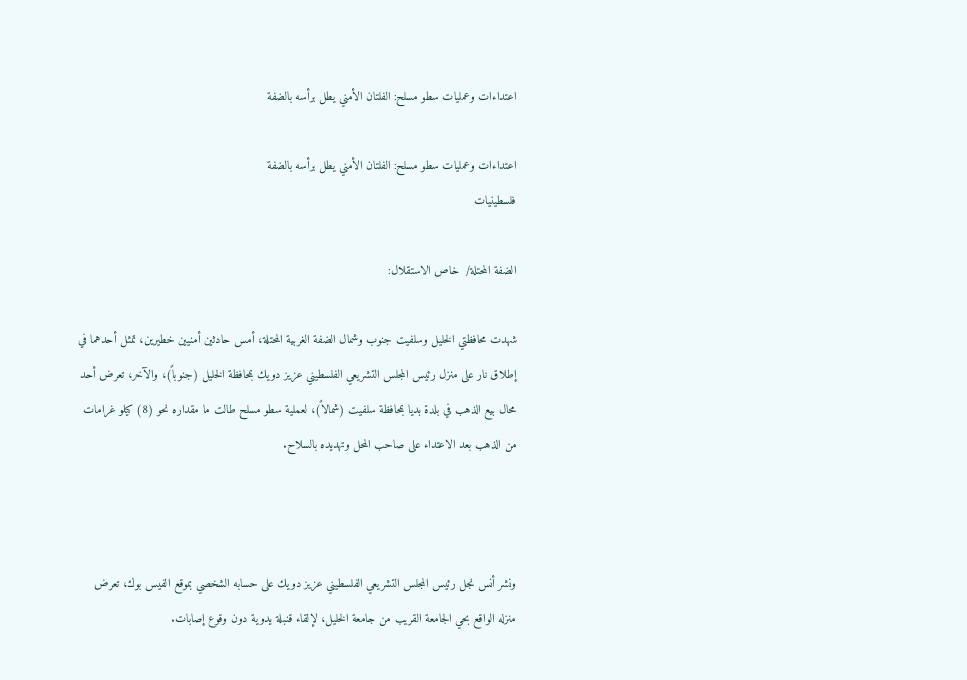اعتداءات وعمليات سطو مسلح: الفلتان الأمني يطل برأسه بالضفة

اعتداءات وعمليات سطو مسلح: الفلتان الأمني يطل برأسه بالضفة
فلسطينيات

الضفة المحتلة/  خاص الاستقلال:

شهدت محافظتي الخليل وسلفيت جنوب وشمال الضفة الغربية المحتلة، أمس حادثين أمنيين خطيرين، تمثل أحدهما في إطلاق نار على منزل رئيس المجلس التشريعي الفلسطيني عزيز دويك بمحافظة الخليل (جنوباً)، والآخر، تعرض أحد محال بيع الذهب في بلدة بديا بمحافظة سلفيت (شمالاً)، لعملية سطو مسلح طالت ما مقداره نحو (8) كيلو غرامات من الذهب بعد الاعتداء على صاحب المحل وتهديده بالسلاح.



ونشر أنس نجل رئيس المجلس التشريعي الفلسطيني عزيز دويك على حسابه الشخصي بموقع الفيس بوك، تعرض منزله الواقع بحي الجامعة القريب من جامعة الخليل، لإلقاء قنبلة يدوية دون وقوع إصابات.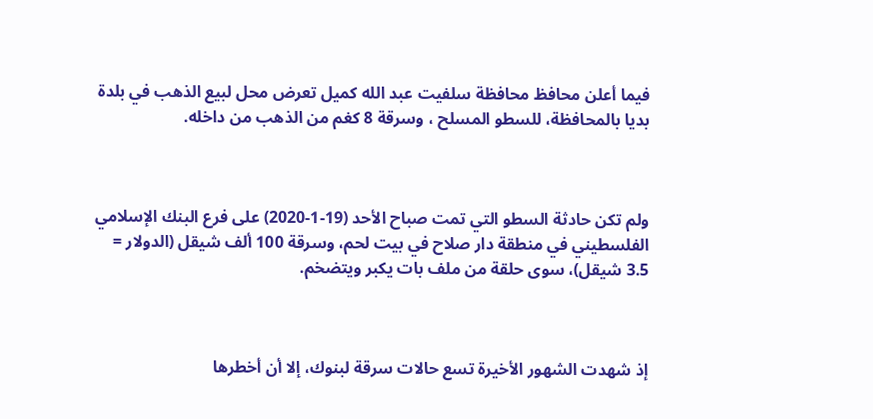فيما أعلن محافظ محافظة سلفيت عبد الله كميل تعرض محل لبيع الذهب في بلدة بديا بالمحافظة، للسطو المسلح ، وسرقة 8 كغم من الذهب من داخله.



ولم تكن حادثة السطو التي تمت صباح الأحد (19-1-2020) على فرع البنك الإسلامي الفلسطيني في منطقة دار صلاح في بيت لحم، وسرقة 100 ألف شيقل (الدولار = 3.5 شيقل)، سوى حلقة من ملف بات يكبر ويتضخم.



إذ شهدت الشهور الأخيرة تسع حالات سرقة لبنوك، إلا أن أخطرها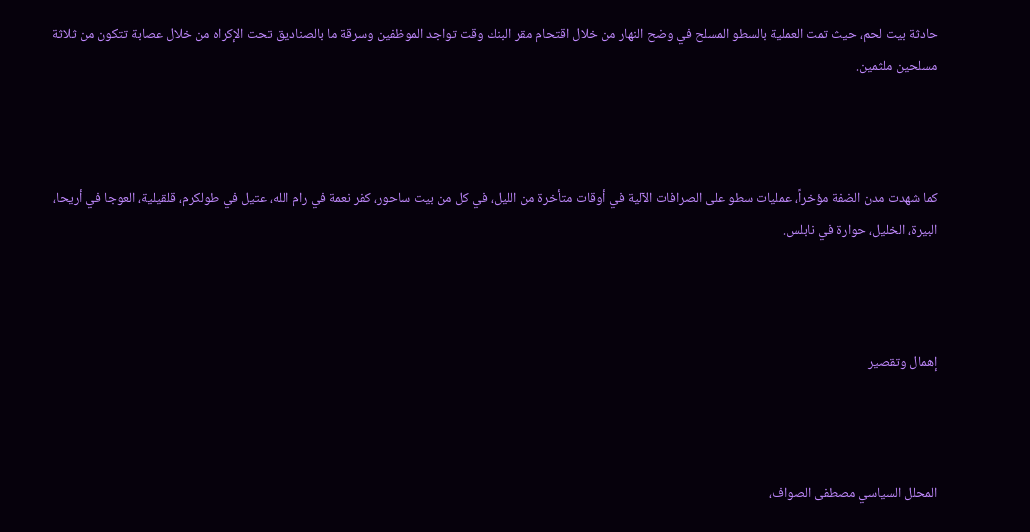حادثة بيت لحم، حيث تمت العملية بالسطو المسلح في وضح النهار من خلال اقتحام مقر البنك وقت تواجد الموظفين وسرقة ما بالصناديق تحت الإكراه من خلال عصابة تتكون من ثلاثة مسلحين ملثمين.



كما شهدت مدن الضفة مؤخراً، عمليات سطو على الصرافات الآلية في أوقات متأخرة من الليل، في كل من بيت ساحور، كفر نعمة في رام الله، عتيل في طولكرم، قلقيلية، العوجا في أريحا، البيرة، الخليل، حوارة في نابلس.



إهمال وتقصير



المحلل السياسي مصطفى الصواف،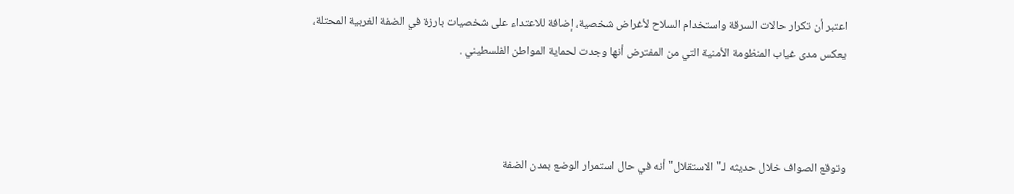اعتبر أن تكرار حالات السرقة واستخدام السلاح لأغراض شخصية، إضافة للاعتداء على شخصيات بارزة في الضفة الغربية المحتلة، يعكس مدى غياب المنظومة الأمنية التي من المفترض أنها وجدت لحماية المواطن الفلسطيني .



وتوقع الصواف خلال حديثه لـ"الاستقلال" أنه في حال استمرار الوضع بمدن الضفة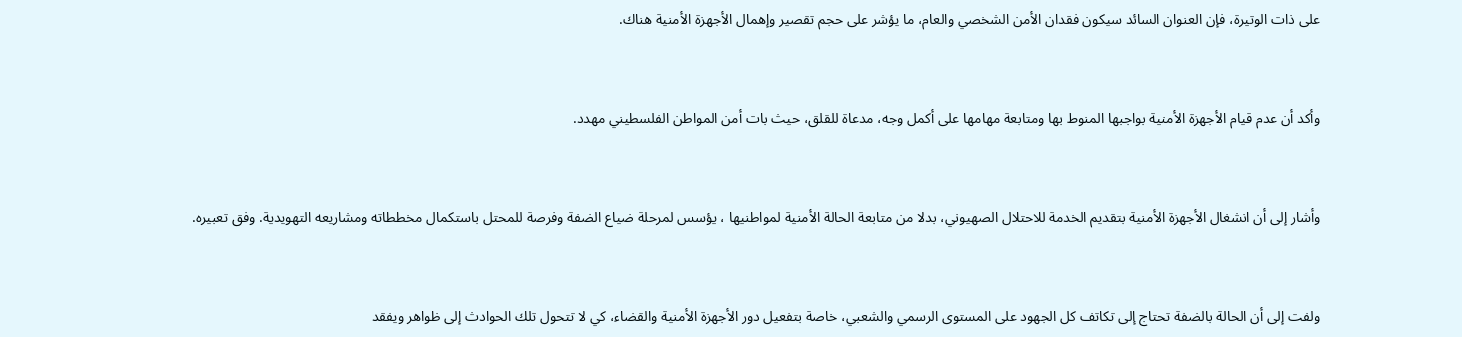على ذات الوتيرة، فإن العنوان السائد سيكون فقدان الأمن الشخصي والعام، ما يؤشر على حجم تقصير وإهمال الأجهزة الأمنية هناك.



وأكد أن عدم قيام الأجهزة الأمنية بواجبها المنوط بها ومتابعة مهامها على أكمل وجه، مدعاة للقلق، حيث بات أمن المواطن الفلسطيني مهدد.



وأشار إلى أن انشغال الأجهزة الأمنية بتقديم الخدمة للاحتلال الصهيوني، بدلا من متابعة الحالة الأمنية لمواطنيها ، يؤسس لمرحلة ضياع الضفة وفرصة للمحتل باستكمال مخططاته ومشاريعه التهويدية. وفق تعبيره.



ولفت إلى أن الحالة بالضفة تحتاج إلى تكاتف كل الجهود على المستوى الرسمي والشعبي، خاصة بتفعيل دور الأجهزة الأمنية والقضاء، كي لا تتحول تلك الحوادث إلى ظواهر ويفقد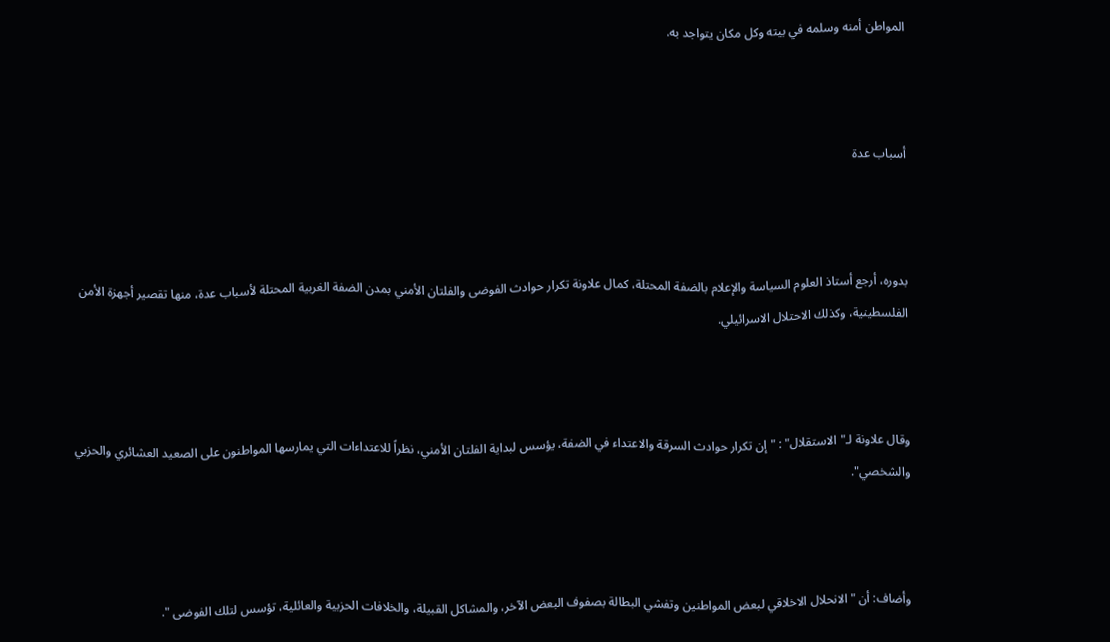المواطن أمنه وسلمه في بيته وكل مكان يتواجد به.



أسباب عدة



بدوره، أرجع أستاذ العلوم السياسة والإعلام بالضفة المحتلة، كمال علاونة تكرار حوادث الفوضى والفلتان الأمني بمدن الضفة الغربية المحتلة لأسباب عدة، منها تقصير أجهزة الأمن الفلسطينية، وكذلك الاحتلال الاسرائيلي.



وقال علاونة لـ"الاستقلال" : " إن تكرار حوادث السرقة والاعتداء في الضفة، يؤسس لبداية الفلتان الأمني، نظراً للاعتداءات التي يمارسها المواطنون على الصعيد العشائري والحزبي والشخصي".



وأضاف: أن "الانحلال الاخلاقي لبعض المواطنين وتفشي البطالة بصفوف البعض الآخر، والمشاكل القبيلة، والخلافات الحزبية والعائلية، تؤسس لتلك الفوضى ".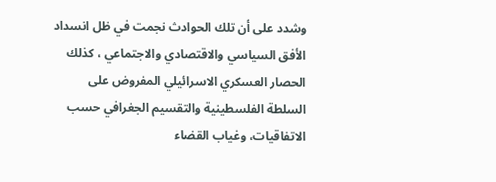وشدد على أن تلك الحوادث نجمت في ظل انسداد الأفق السياسي والاقتصادي والاجتماعي ، كذلك الحصار العسكري الاسرائيلي المفروض على السلطة الفلسطينية والتقسيم الجغرافي حسب الاتفاقيات، وغياب القضاء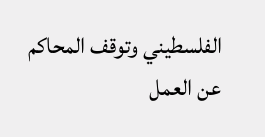الفلسطيني وتوقف المحاكم عن العمل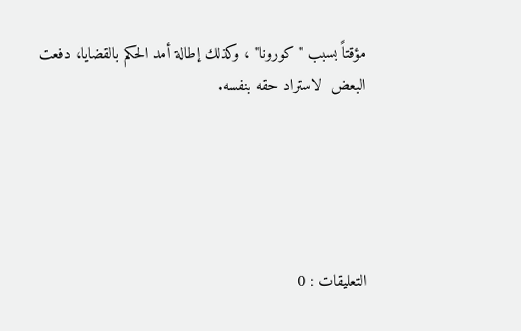مؤقتاً بسبب "كورونا" ، وكذلك إطالة أمد الحكم بالقضايا، دفعت البعض  لاستراد حقه بنفسه.





التعليقات : 0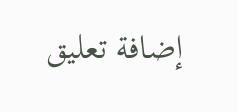إضافة تعليق